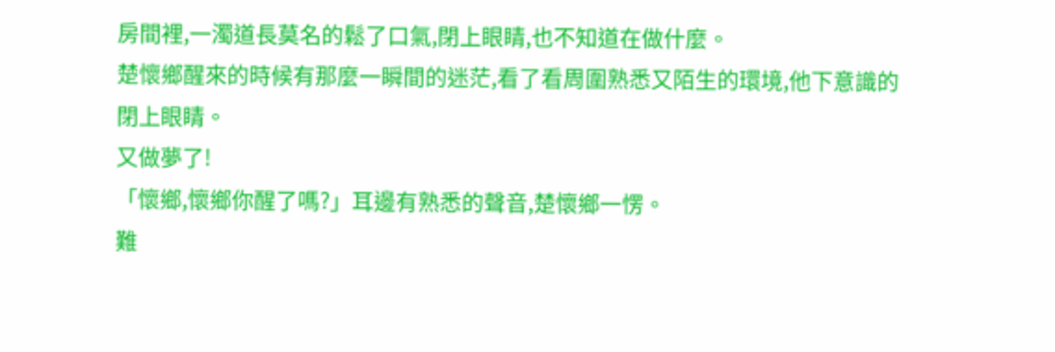房間裡,一濁道長莫名的鬆了口氣,閉上眼睛,也不知道在做什麼。
楚懷鄉醒來的時候有那麼一瞬間的迷茫,看了看周圍熟悉又陌生的環境,他下意識的閉上眼睛。
又做夢了!
「懷鄉,懷鄉你醒了嗎?」耳邊有熟悉的聲音,楚懷鄉一愣。
難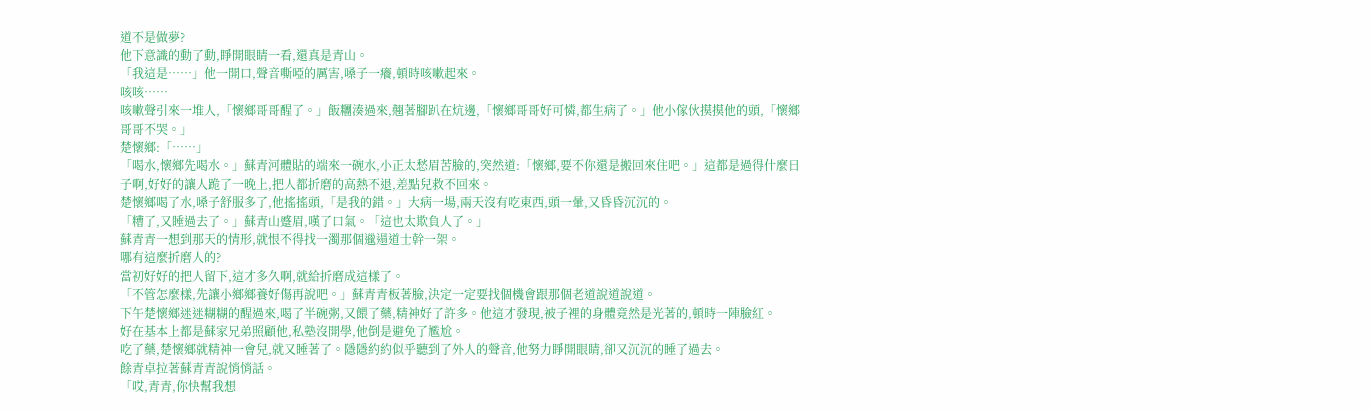道不是做夢?
他下意識的動了動,睜開眼睛一看,還真是青山。
「我這是……」他一開口,聲音嘶啞的厲害,嗓子一癢,頓時咳嗽起來。
咳咳……
咳嗽聲引來一堆人,「懷鄉哥哥醒了。」飯糰湊過來,翹著腳趴在炕邊,「懷鄉哥哥好可憐,都生病了。」他小傢伙摸摸他的頭,「懷鄉哥哥不哭。」
楚懷鄉:「……」
「喝水,懷鄉先喝水。」蘇青河體貼的端來一碗水,小正太愁眉苦臉的,突然道:「懷鄉,要不你還是搬回來住吧。」這都是過得什麼日子啊,好好的讓人跪了一晚上,把人都折磨的高熱不退,差點兒救不回來。
楚懷鄉喝了水,嗓子舒服多了,他搖搖頭,「是我的錯。」大病一場,兩天沒有吃東西,頭一暈,又昏昏沉沉的。
「糟了,又睡過去了。」蘇青山蹙眉,嘆了口氣。「這也太欺負人了。」
蘇青青一想到那天的情形,就恨不得找一濁那個邋遢道士幹一架。
哪有這麼折磨人的?
當初好好的把人留下,這才多久啊,就給折磨成這樣了。
「不管怎麼樣,先讓小鄉鄉養好傷再說吧。」蘇青青板著臉,決定一定要找個機會跟那個老道說道說道。
下午楚懷鄉迷迷糊糊的醒過來,喝了半碗粥,又餵了藥,精神好了許多。他這才發現,被子裡的身體竟然是光著的,頓時一陣臉紅。
好在基本上都是蘇家兄弟照顧他,私塾沒開學,他倒是避免了尷尬。
吃了藥,楚懷鄉就精神一會兒,就又睡著了。隱隱約約似乎聽到了外人的聲音,他努力睜開眼睛,卻又沉沉的睡了過去。
餘青卓拉著蘇青青說悄悄話。
「哎,青青,你快幫我想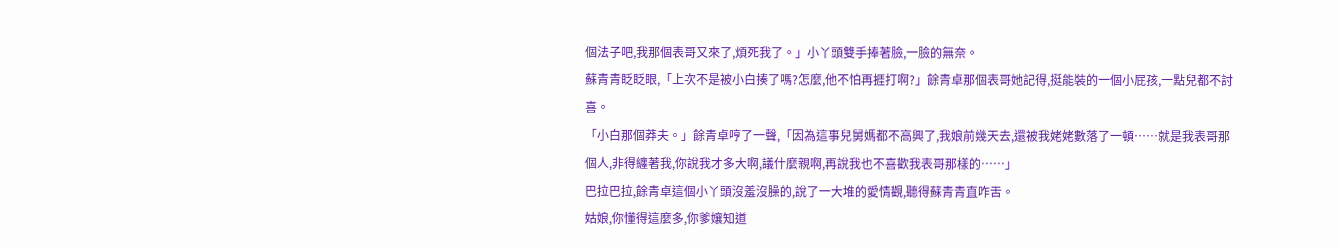個法子吧,我那個表哥又來了,煩死我了。」小丫頭雙手捧著臉,一臉的無奈。
蘇青青眨眨眼,「上次不是被小白揍了嗎?怎麼,他不怕再捱打啊?」餘青卓那個表哥她記得,挺能裝的一個小屁孩,一點兒都不討喜。
「小白那個莽夫。」餘青卓哼了一聲,「因為這事兒舅媽都不高興了,我娘前幾天去,還被我姥姥數落了一頓……就是我表哥那個人,非得纏著我,你說我才多大啊,議什麼親啊,再說我也不喜歡我表哥那樣的……」
巴拉巴拉,餘青卓這個小丫頭沒羞沒臊的,說了一大堆的愛情觀,聽得蘇青青直咋舌。
姑娘,你懂得這麼多,你爹孃知道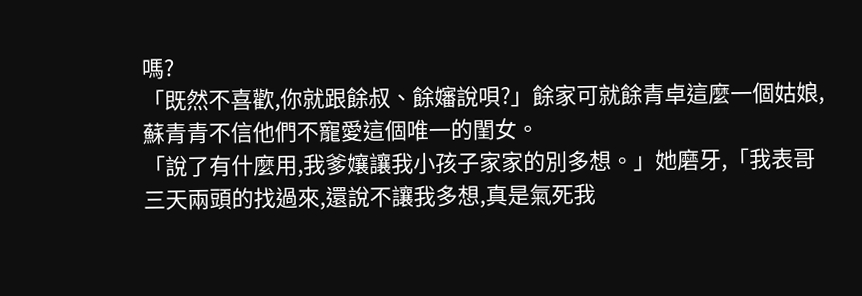嗎?
「既然不喜歡,你就跟餘叔、餘嬸說唄?」餘家可就餘青卓這麼一個姑娘,蘇青青不信他們不寵愛這個唯一的閨女。
「說了有什麼用,我爹孃讓我小孩子家家的別多想。」她磨牙,「我表哥三天兩頭的找過來,還說不讓我多想,真是氣死我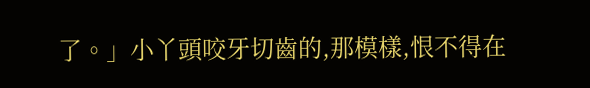了。」小丫頭咬牙切齒的,那模樣,恨不得在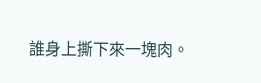誰身上撕下來一塊肉。